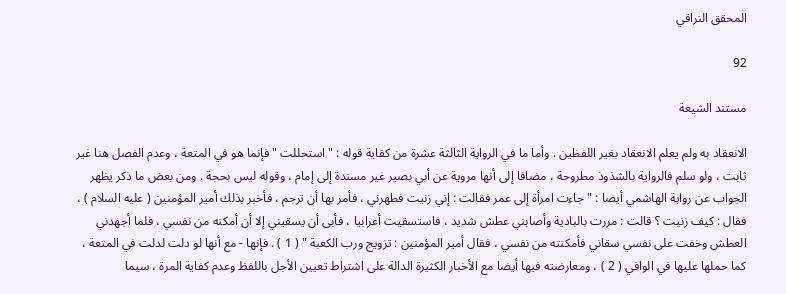المحقق النراقي

92

مستند الشيعة

الانعقاد به ولم يعلم الانعقاد بغير اللفظين . وأما ما في الرواية الثالثة عشرة من كفاية قوله : " استحللت " فإنما هو في المتعة ، وعدم الفصل هنا غير ثابت ، ولو سلم فالرواية بالشذوذ مطروحة ، مضافا إلى أنها مروية عن أبي بصير غير مسندة إلى إمام ، وقوله ليس بحجة . ومن بعض ما ذكر يظهر الجواب عن رواية الهاشمي أيضا : " جاءت امرأة إلى عمر فقالت : إني زنيت فطهرني ، فأمر بها أن ترجم ، فأخبر بذلك أمير المؤمنين ( عليه السلام ) ، فقال : كيف زنيت ؟ قالت : مررت بالبادية وأصابني عطش شديد ، فاستسقيت أعرابيا ، فأبى أن يسقيني إلا أن أمكنه من نفسي ، فلما أجهدني العطش وخفت على نفسي سقاني فأمكنته من نفسي ، فقال أمير المؤمنين : تزويج ورب الكعبة " ( 1 ) . فإنها - مع أنها لو دلت لدلت في المتعة ، كما حملها عليها في الوافي ( 2 ) ، ومعارضته فيها أيضا مع الأخبار الكثيرة الدالة على اشتراط تعيين الأجل باللفظ وعدم كفاية المرة ، سيما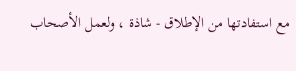مع استفادتها من الإطلاق - شاذة ، ولعمل الأصحاب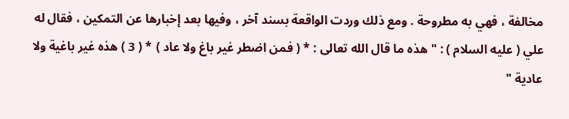مخالفة ، فهي به مطروحة . ومع ذلك وردت الواقعة بسند آخر ، وفيها بعد إخبارها عن التمكين ، فقال له علي ( عليه السلام ) : " هذه ما قال الله تعالى : * ( فمن اضطر غير باغ ولا عاد ) * ( 3 ) هذه غير باغية ولا عادية "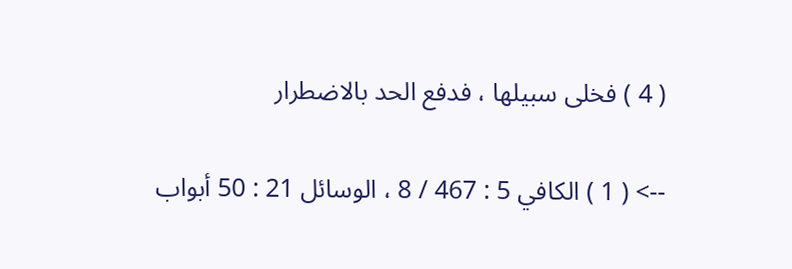( 4 ) فخلى سبيلها ، فدفع الحد بالاضطرار

--> ( 1 ) الكافي 5 : 467 / 8 ، الوسائل 21 : 50 أبواب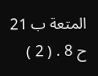المتعة ب 21 ح 8 . ( 2 )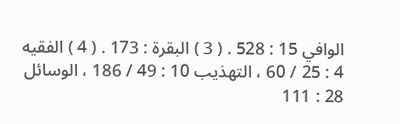الوافي 15 : 528 . ( 3 ) البقرة : 173 . ( 4 ) الفقيه 4 : 25 / 60 ، التهذيب 10 : 49 / 186 ، الوسائل 28 : 111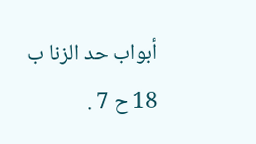أبواب حد الزنا ب 18 ح 7 .